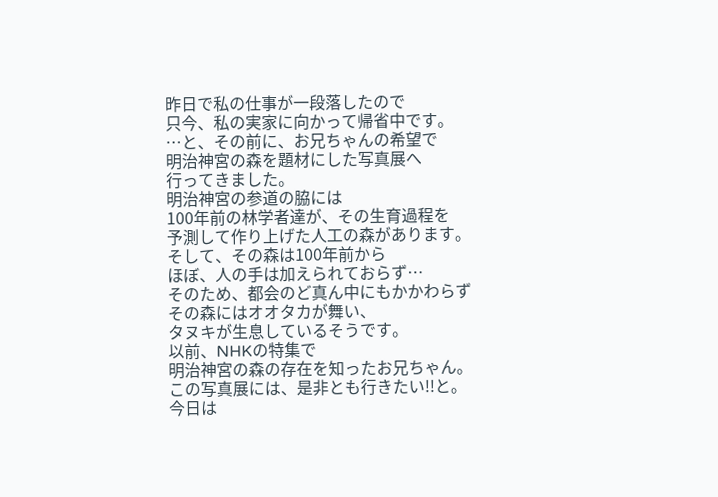昨日で私の仕事が一段落したので
只今、私の実家に向かって帰省中です。
…と、その前に、お兄ちゃんの希望で
明治神宮の森を題材にした写真展へ
行ってきました。
明治神宮の参道の脇には
100年前の林学者達が、その生育過程を
予測して作り上げた人工の森があります。
そして、その森は100年前から
ほぼ、人の手は加えられておらず…
そのため、都会のど真ん中にもかかわらず
その森にはオオタカが舞い、
タヌキが生息しているそうです。
以前、NHKの特集で
明治神宮の森の存在を知ったお兄ちゃん。
この写真展には、是非とも行きたい!!と。
今日は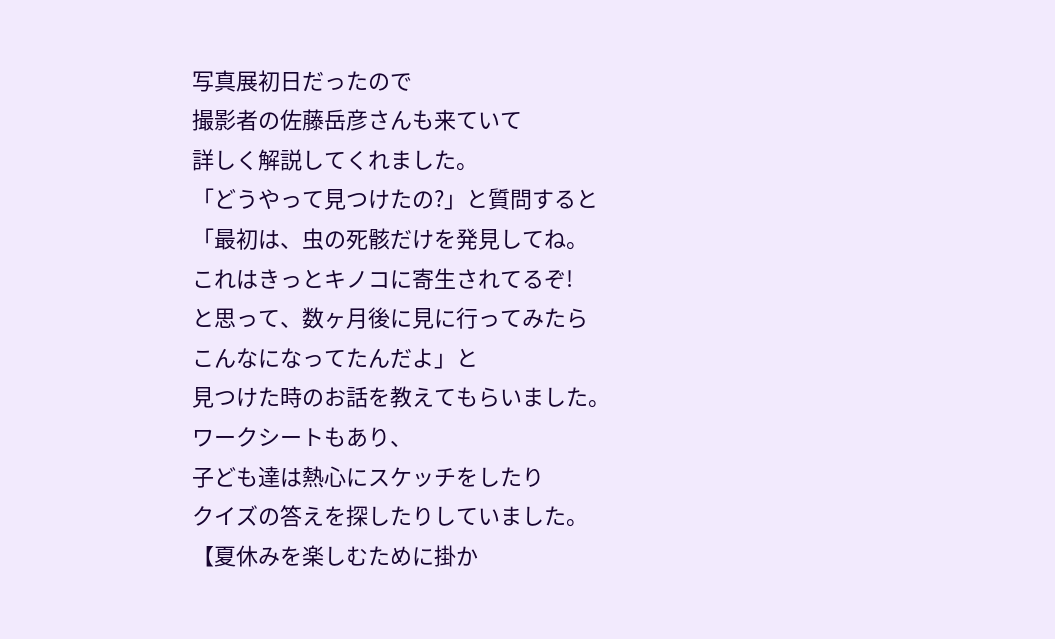写真展初日だったので
撮影者の佐藤岳彦さんも来ていて
詳しく解説してくれました。
「どうやって見つけたの?」と質問すると
「最初は、虫の死骸だけを発見してね。
これはきっとキノコに寄生されてるぞ!
と思って、数ヶ月後に見に行ってみたら
こんなになってたんだよ」と
見つけた時のお話を教えてもらいました。
ワークシートもあり、
子ども達は熱心にスケッチをしたり
クイズの答えを探したりしていました。
【夏休みを楽しむために掛か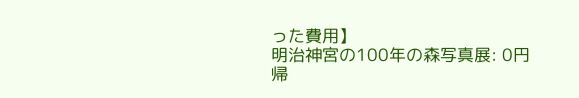った費用】
明治神宮の100年の森写真展: 0円
帰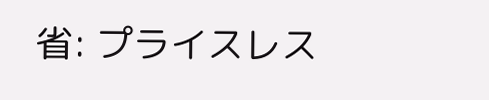省: プライスレス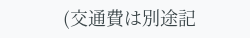(交通費は別途記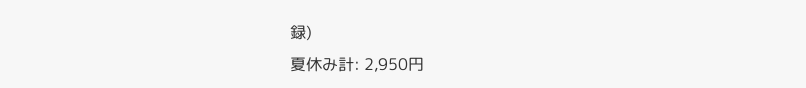録)
夏休み計: 2,950円